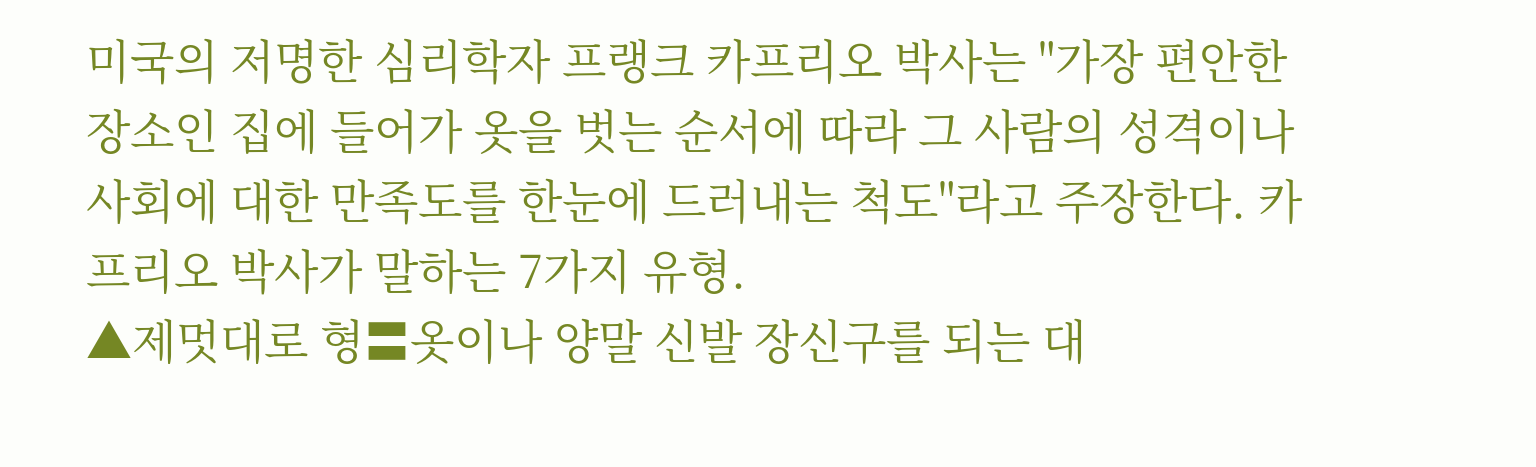미국의 저명한 심리학자 프랭크 카프리오 박사는 "가장 편안한 장소인 집에 들어가 옷을 벗는 순서에 따라 그 사람의 성격이나 사회에 대한 만족도를 한눈에 드러내는 척도"라고 주장한다. 카프리오 박사가 말하는 7가지 유형.
▲제멋대로 형〓옷이나 양말 신발 장신구를 되는 대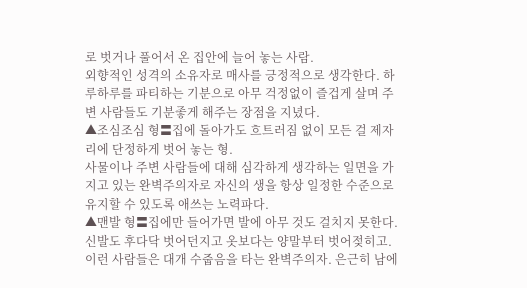로 벗거나 풀어서 온 집안에 늘어 놓는 사람.
외향적인 성격의 소유자로 매사를 긍정적으로 생각한다. 하루하루를 파티하는 기분으로 아무 걱정없이 즐겁게 살며 주변 사람들도 기분좋게 해주는 장점을 지녔다.
▲조심조심 형〓집에 돌아가도 흐트러짐 없이 모든 걸 제자리에 단정하게 벗어 놓는 형.
사물이나 주변 사람들에 대해 심각하게 생각하는 일면을 가지고 있는 완벽주의자로 자신의 생을 항상 일정한 수준으로 유지할 수 있도록 애쓰는 노력파다.
▲맨발 형〓집에만 들어가면 발에 아무 것도 걸치지 못한다. 신발도 후다닥 벗어던지고 옷보다는 양말부터 벗어젖히고.
이런 사람들은 대개 수줍음을 타는 완벽주의자. 은근히 남에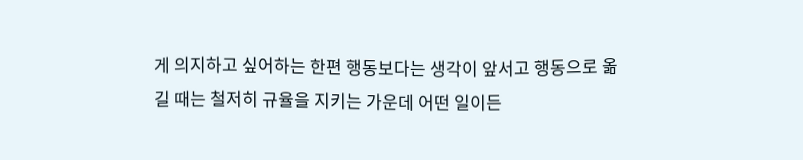게 의지하고 싶어하는 한편 행동보다는 생각이 앞서고 행동으로 옮길 때는 철저히 규율을 지키는 가운데 어떤 일이든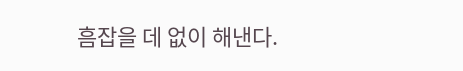흠잡을 데 없이 해낸다.